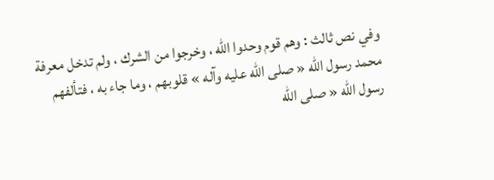وفي نص ثالث : وهم قوم وحدوا الله ، وخرجوا من الشرك ، ولم تدخل معرفة محمد رسول الله « صلى الله عليه وآله » قلوبهم ، وما جاء به ، فتألفهم رسول الله « صلى الله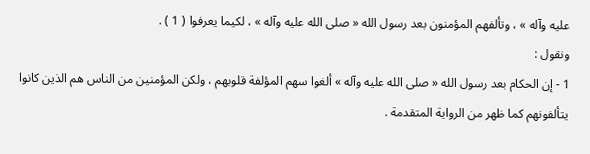عليه وآله » ، وتألفهم المؤمنون بعد رسول الله « صلى الله عليه وآله » ، لكيما يعرفوا ( 1 ) .
ونقول :
1 - إن الحكام بعد رسول الله « صلى الله عليه وآله » ألغوا سهم المؤلفة قلوبهم ، ولكن المؤمنين من الناس هم الذين كانوا يتألفونهم كما ظهر من الرواية المتقدمة .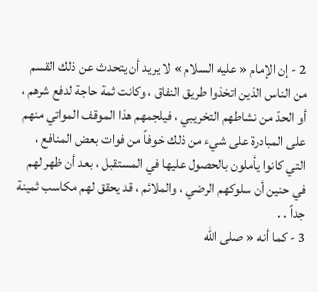2 - إن الإمام « عليه السلام » لا يريد أن يتحدث عن ذلك القسم من الناس الذين اتخذوا طريق النفاق ، وكانت ثمة حاجة لدفع شرهم ، أو الحدّ من نشاطهم التخريبي ، فيلجمهم هذا الموقف المواتي منهم على المبادرة على شيء من ذلك خوفاً من فوات بعض المنافع ، التي كانوا يأملون بالحصول عليها في المستقبل ، بعد أن ظهر لهم في حنين أن سلوكهم الرضي ، والملائم ، قد يحقق لهم مكاسب ثمينة جداً . .
3 - كما أنه « صلى الله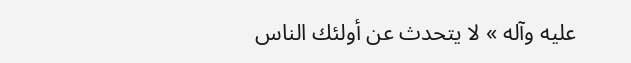عليه وآله » لا يتحدث عن أولئك الناس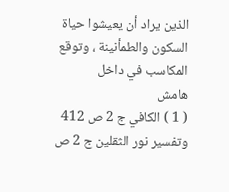الذين يراد أن يعيشوا حياة السكون والطمأنينة ، وتوقع المكاسب في داخل
هامش
( 1 ) الكافي ج 2 ص 412 وتفسير نور الثقلين ج 2 ص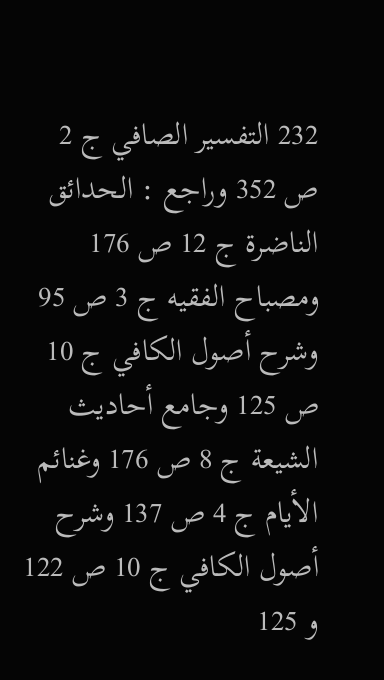232 التفسير الصافي ج 2 ص 352 وراجع : الحدائق الناضرة ج 12 ص 176 ومصباح الفقيه ج 3 ص 95 وشرح أصول الكافي ج 10 ص 125 وجامع أحاديث الشيعة ج 8 ص 176 وغنائم الأيام ج 4 ص 137 وشرح أصول الكافي ج 10 ص 122 و 125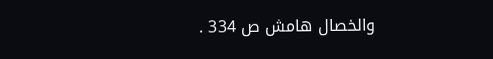والخصال هامش ص 334 .